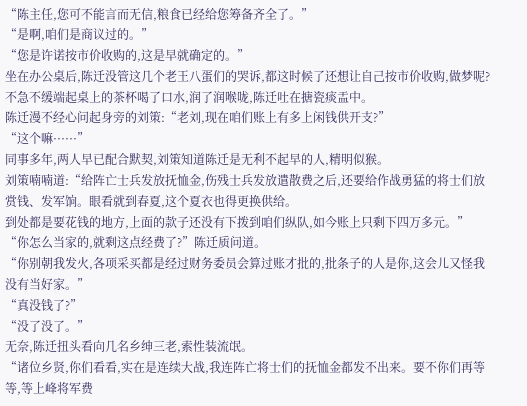“陈主任,您可不能言而无信,粮食已经给您筹备齐全了。”
“是啊,咱们是商议过的。”
“您是许诺按市价收购的,这是早就确定的。”
坐在办公桌后,陈迁没管这几个老王八蛋们的哭诉,都这时候了还想让自己按市价收购,做梦呢?
不急不缓端起桌上的茶杯喝了口水,润了润喉咙,陈迁吐在搪瓷痰盂中。
陈迁漫不经心问起身旁的刘策:“老刘,现在咱们账上有多上闲钱供开支?”
“这个嘛······”
同事多年,两人早已配合默契,刘策知道陈迁是无利不起早的人,精明似猴。
刘策喃喃道:“给阵亡士兵发放抚恤金,伤残士兵发放遣散费之后,还要给作战勇猛的将士们放赏钱、发军饷。眼看就到春夏,这个夏衣也得更换供给。
到处都是要花钱的地方,上面的款子还没有下拨到咱们纵队,如今账上只剩下四万多元。”
“你怎么当家的,就剩这点经费了?”陈迁质问道。
“你别朝我发火,各项采买都是经过财务委员会算过账才批的,批条子的人是你,这会儿又怪我没有当好家。”
“真没钱了?”
“没了没了。”
无奈,陈迁扭头看向几名乡绅三老,索性装流氓。
“诸位乡贤,你们看看,实在是连续大战,我连阵亡将士们的抚恤金都发不出来。要不你们再等等,等上峰将军费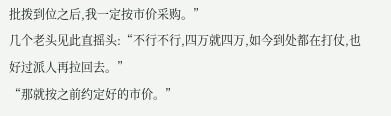批拨到位之后,我一定按市价采购。”
几个老头见此直摇头:“不行不行,四万就四万,如今到处都在打仗,也好过派人再拉回去。”
“那就按之前约定好的市价。”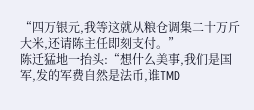“四万银元,我等这就从粮仓调集二十万斤大米,还请陈主任即刻支付。”
陈迁猛地一抬头:“想什么美事,我们是国军,发的军费自然是法币,谁TMD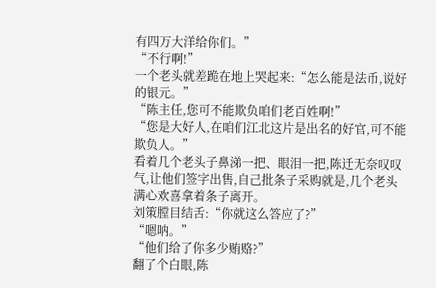有四万大洋给你们。”
“不行啊!”
一个老头就差跪在地上哭起来:“怎么能是法币,说好的银元。”
“陈主任,您可不能欺负咱们老百姓啊!”
“您是大好人,在咱们江北这片是出名的好官,可不能欺负人。”
看着几个老头子鼻涕一把、眼泪一把,陈迁无奈叹叹气,让他们签字出售,自己批条子采购就是,几个老头满心欢喜拿着条子离开。
刘策膛目结舌:“你就这么答应了?”
“嗯呐。”
“他们给了你多少贿赂?”
翻了个白眼,陈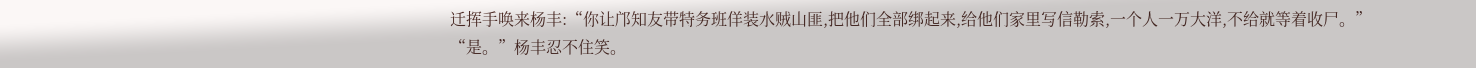迁挥手唤来杨丰:“你让邝知友带特务班佯装水贼山匪,把他们全部绑起来,给他们家里写信勒索,一个人一万大洋,不给就等着收尸。”
“是。”杨丰忍不住笑。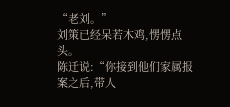“老刘。”
刘策已经呆若木鸡,愣愣点头。
陈迁说:“你接到他们家属报案之后,带人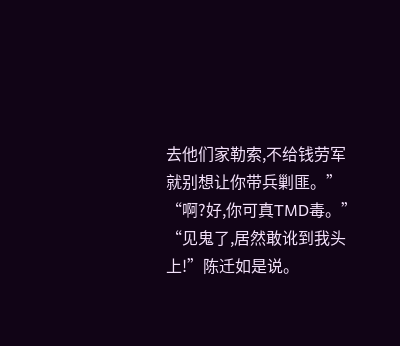去他们家勒索,不给钱劳军就别想让你带兵剿匪。”
“啊?好,你可真TMD毒。”
“见鬼了,居然敢讹到我头上!”陈迁如是说。